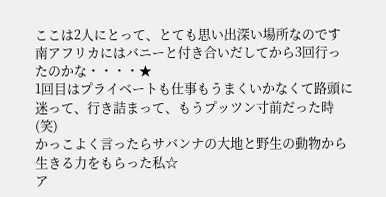ここは2人にとって、とても思い出深い場所なのです
南アフリカにはバニーと付き合いだしてから3回行ったのかな・・・・★
1回目はプライベートも仕事もうまくいかなくて路頭に迷って、行き詰まって、もうプッツン寸前だった時(笑)
かっこよく言ったらサバンナの大地と野生の動物から生きる力をもらった私☆
ア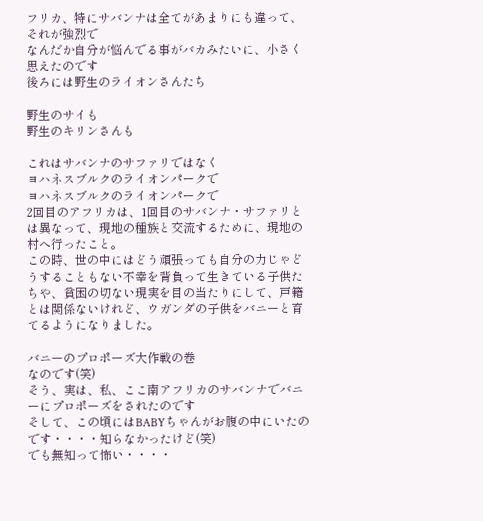フリカ、特にサバンナは全てがあまりにも違って、それが強烈で
なんだか自分が悩んでる事がバカみたいに、小さく思えたのです
後ろには野生のライオンさんたち

野生のサイも
野生のキリンさんも

これはサバンナのサファリではなく
ヨハネスブルクのライオンパークで
ヨハネスブルクのライオンパークで
2回目のアフリカは、1回目のサバンナ・サファリとは異なって、現地の種族と交流するために、現地の村へ行ったこと。
この時、世の中にはどう頑張っても自分の力じゃどうすることもない不幸を背負って生きている子供たちや、貧困の切ない現実を目の当たりにして、戸籍とは関係ないけれど、ウガンダの子供をバニーと育てるようになりました。

バニーのプロポーズ大作戦の巻
なのです(笑)
そう、実は、私、ここ南アフリカのサバンナでバニーにプロポーズをされたのです
そして、この頃にはBABYちゃんがお腹の中にいたのです・・・・知らなかったけど(笑)
でも無知って怖い・・・・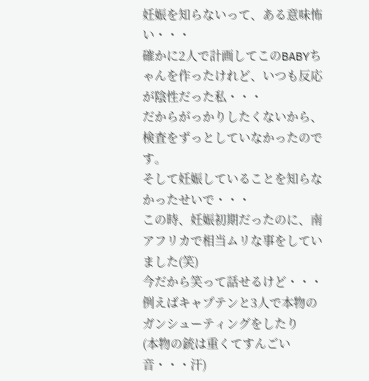妊娠を知らないって、ある意味怖い・・・
確かに2人で計画してこのBABYちゃんを作ったけれど、いつも反応が陰性だった私・・・
だからがっかりしたくないから、検査をずっとしていなかったのです。
そして妊娠していることを知らなかったせいで・・・
この時、妊娠初期だったのに、南アフリカで相当ムリな事をしていました(笑)
今だから笑って話せるけど・・・
例えばキャプテンと3人で本物のガンシューティングをしたり
(本物の銃は重くてすんごい音・・・汗)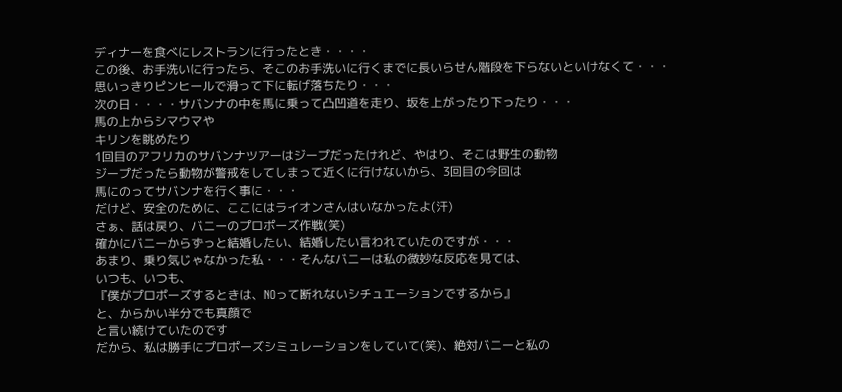ディナーを食べにレストランに行ったとき・・・・
この後、お手洗いに行ったら、そこのお手洗いに行くまでに長いらせん階段を下らないといけなくて・・・
思いっきりピンヒールで滑って下に転げ落ちたり・・・
次の日・・・・サバンナの中を馬に乗って凸凹道を走り、坂を上がったり下ったり・・・
馬の上からシマウマや
キリンを眺めたり
1回目のアフリカのサバンナツアーはジープだったけれど、やはり、そこは野生の動物
ジープだったら動物が警戒をしてしまって近くに行けないから、3回目の今回は
馬にのってサバンナを行く事に・・・
だけど、安全のために、ここにはライオンさんはいなかったよ(汗)
さぁ、話は戻り、バニーのプロポーズ作戦(笑)
確かにバニーからずっと結婚したい、結婚したい言われていたのですが・・・
あまり、乗り気じゃなかった私・・・そんなバニーは私の微妙な反応を見ては、
いつも、いつも、
『僕がプロポーズするときは、NOって断れないシチュエーションでするから』
と、からかい半分でも真顔で
と言い続けていたのです
だから、私は勝手にプロポーズシミュレーションをしていて(笑)、絶対バニーと私の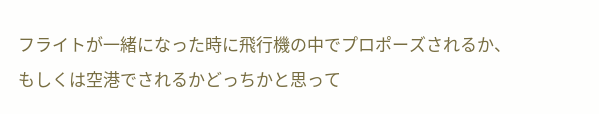フライトが一緒になった時に飛行機の中でプロポーズされるか、もしくは空港でされるかどっちかと思って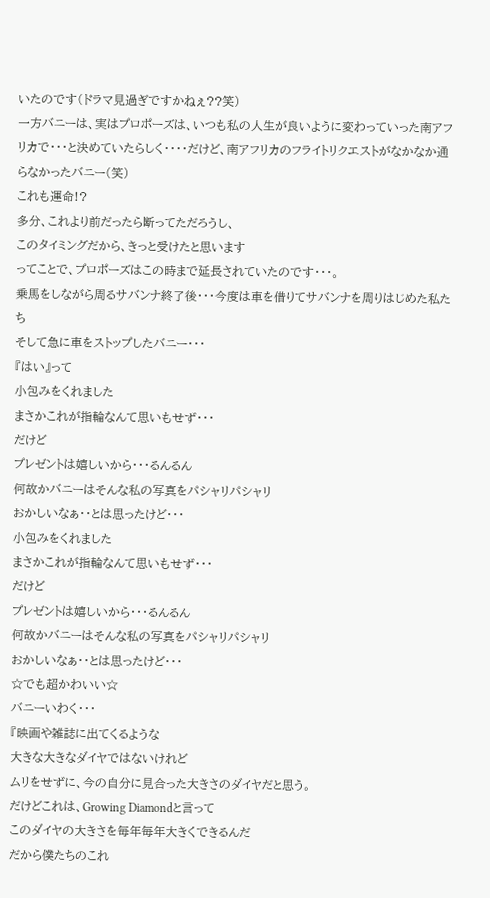いたのです(ドラマ見過ぎですかねぇ??笑)
一方バニーは、実はプロポーズは、いつも私の人生が良いように変わっていった南アフリカで・・・と決めていたらしく・・・・だけど、南アフリカのフライトリクエストがなかなか通らなかったバニー(笑)
これも運命!?
多分、これより前だったら断ってただろうし、
このタイミングだから、きっと受けたと思います
ってことで、プロポーズはこの時まで延長されていたのです・・・。
乗馬をしながら周るサバンナ終了後・・・今度は車を借りてサバンナを周りはじめた私たち
そして急に車をストップしたバニー・・・
『はい』って
小包みをくれました
まさかこれが指輪なんて思いもせず・・・
だけど
プレゼントは嬉しいから・・・るんるん
何故かバニーはそんな私の写真をパシャリパシャリ
おかしいなぁ・・とは思ったけど・・・
小包みをくれました
まさかこれが指輪なんて思いもせず・・・
だけど
プレゼントは嬉しいから・・・るんるん
何故かバニーはそんな私の写真をパシャリパシャリ
おかしいなぁ・・とは思ったけど・・・
☆でも超かわいい☆
バニーいわく・・・
『映画や雑誌に出てくるような
大きな大きなダイヤではないけれど
ムリをせずに、今の自分に見合った大きさのダイヤだと思う。
だけどこれは、Growing Diamondと言って
このダイヤの大きさを毎年毎年大きくできるんだ
だから僕たちのこれ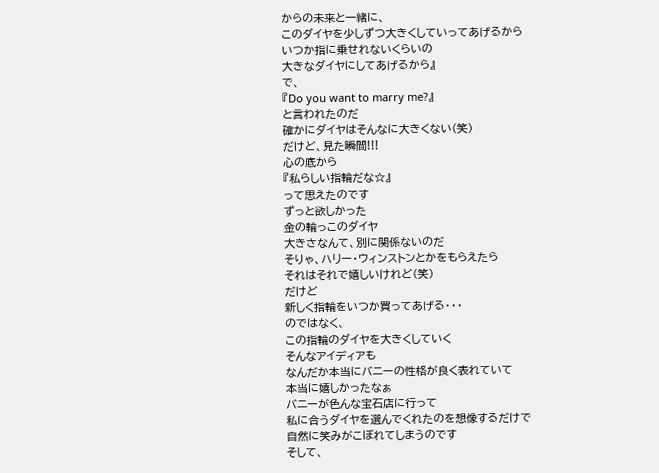からの未来と一緒に、
このダイヤを少しずつ大きくしていってあげるから
いつか指に乗せれないくらいの
大きなダイヤにしてあげるから』
で、
『Do you want to marry me?』
と言われたのだ
確かにダイヤはそんなに大きくない(笑)
だけど、見た瞬間!!!
心の底から
『私らしい指輪だな☆』
って思えたのです
ずっと欲しかった
金の輪っこのダイヤ
大きさなんて、別に関係ないのだ
そりゃ、ハリー・ウィンストンとかをもらえたら
それはそれで嬉しいけれど(笑)
だけど
新しく指輪をいつか買ってあげる・・・
のではなく、
この指輪のダイヤを大きくしていく
そんなアイディアも
なんだか本当にバニーの性格が良く表れていて
本当に嬉しかったなぁ
バニーが色んな宝石店に行って
私に合うダイヤを選んでくれたのを想像するだけで
自然に笑みがこぼれてしまうのです
そして、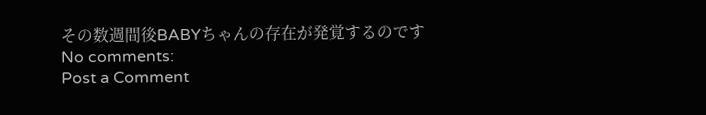その数週間後BABYちゃんの存在が発覚するのです
No comments:
Post a Comment